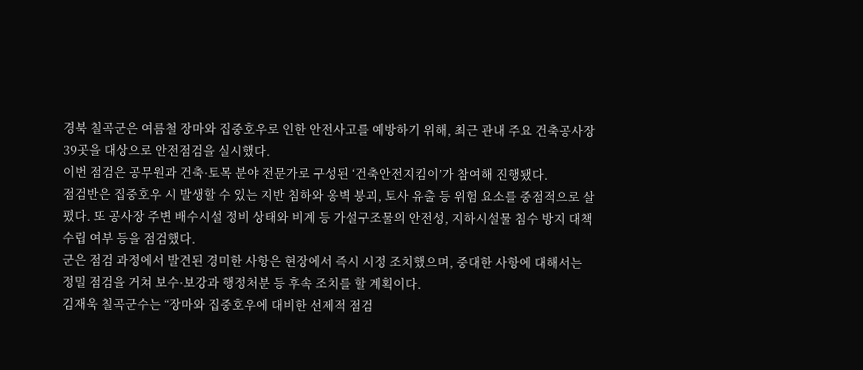경북 칠곡군은 여름철 장마와 집중호우로 인한 안전사고를 예방하기 위해, 최근 관내 주요 건축공사장 39곳을 대상으로 안전점검을 실시했다.
이번 점검은 공무원과 건축·토목 분야 전문가로 구성된 ‘건축안전지킴이’가 참여해 진행됐다.
점검반은 집중호우 시 발생할 수 있는 지반 침하와 옹벽 붕괴, 토사 유출 등 위험 요소를 중점적으로 살폈다. 또 공사장 주변 배수시설 정비 상태와 비계 등 가설구조물의 안전성, 지하시설물 침수 방지 대책 수립 여부 등을 점검했다.
군은 점검 과정에서 발견된 경미한 사항은 현장에서 즉시 시정 조치했으며, 중대한 사항에 대해서는 정밀 점검을 거쳐 보수·보강과 행정처분 등 후속 조치를 할 계획이다.
김재욱 칠곡군수는 “장마와 집중호우에 대비한 선제적 점검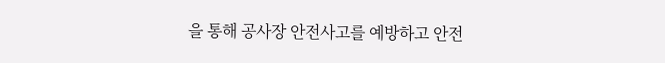을 통해 공사장 안전사고를 예방하고 안전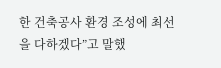한 건축공사 환경 조성에 최선을 다하겠다”고 말했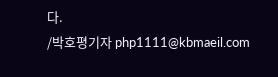다.
/박호평기자 php1111@kbmaeil.com